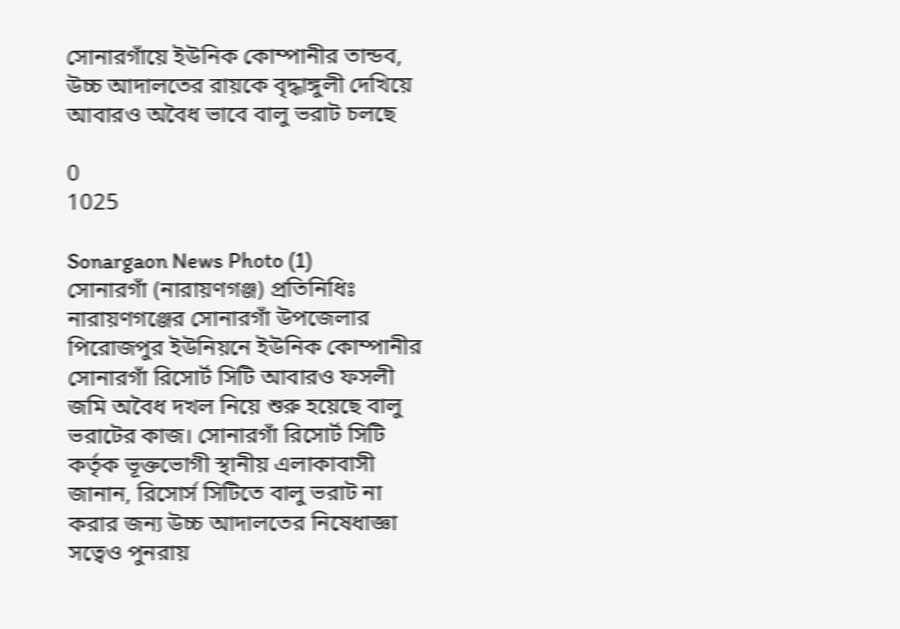সোনারগাঁয়ে ইউনিক কোম্পানীর তান্ডব, উচ্চ আদালতের রায়কে বৃদ্ধাঙ্গুলী দেখিয়ে আবারও অবৈধ ভাবে বালু ভরাট চলছে

0
1025

Sonargaon News Photo (1)
সোনারগাঁ (নারায়ণগঞ্জ) প্রতিনিধিঃ নারায়ণগঞ্জের সোনারগাঁ উপজেলার পিরোজপুর ইউনিয়নে ইউনিক কোম্পানীর সোনারগাঁ রিসোর্ট সিটি আবারও ফসলী জমি অবৈধ দখল নিয়ে শুরু হয়েছে বালু ভরাটের কাজ। সোনারগাঁ রিসোর্ট সিটি কর্তৃক ভূক্তভোগী স্থানীয় এলাকাবাসী জানান, রিসোর্স সিটিতে বালু ভরাট না করার জন্য উচ্চ আদালতের নিষেধাজ্ঞা সত্বেও পুনরায়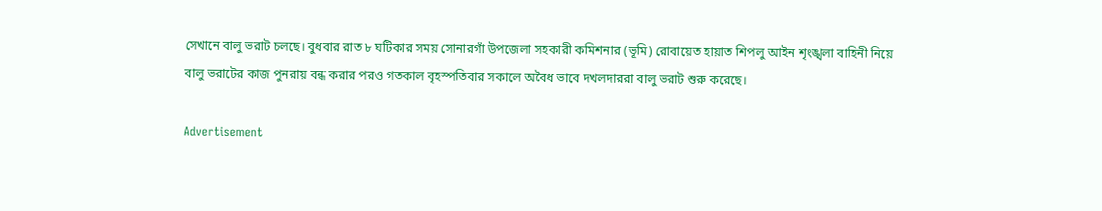সেখানে বালু ভরাট চলছে। বুধবার রাত ৮ ঘটিকার সময় সোনারগাঁ উপজেলা সহকারী কমিশনার (ভূমি) রোবায়েত হায়াত শিপলু আইন শৃংঙ্খলা বাহিনী নিয়ে বালু ভরাটের কাজ পুনরায় বন্ধ করার পরও গতকাল বৃহস্পতিবার সকালে অবৈধ ভাবে দখলদাররা বালু ভরাট শুরু করেছে।

Advertisement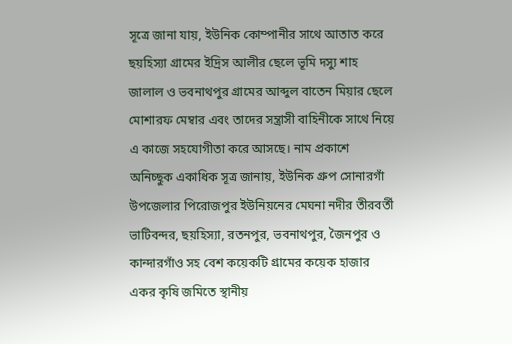সূত্রে জানা যায়, ইউনিক কোম্পানীর সাথে আতাত করে ছয়হিস্যা গ্রামের ইদ্রিস আলীর ছেলে ভূমি দস্যু শাহ জালাল ও ভবনাথপুর গ্রামের আব্দুল বাতেন মিয়ার ছেলে মোশারফ মেম্বার এবং তাদের সন্ত্রাসী বাহিনীকে সাথে নিয়ে  এ কাজে সহযোগীতা করে আসছে। নাম প্রকাশে অনিচ্ছুক একাধিক সূত্র জানায়, ইউনিক গ্রুপ সোনারগাঁ উপজেলার পিরোজপুর ইউনিয়নের মেঘনা নদীর তীরবর্তী ভাটিবন্দর, ছয়হিস্যা, রতনপুর, ভবনাথপুর, জৈনপুর ও কান্দারগাঁও সহ বেশ কয়েকটি গ্রামের কয়েক হাজার একর কৃষি জমিতে স্থানীয়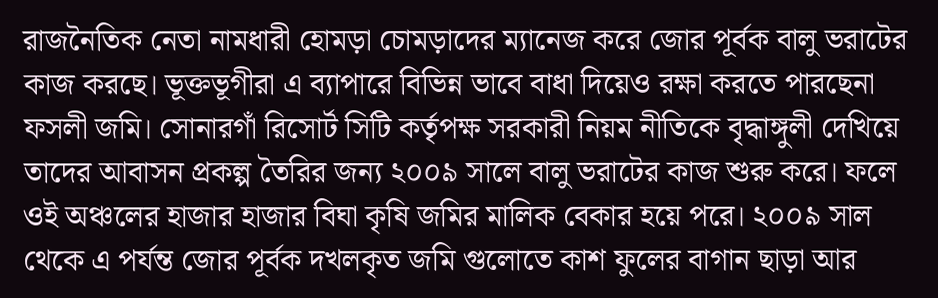রাজনৈতিক নেতা নামধারী হোমড়া চোমড়াদের ম্যানেজ করে জোর পূর্বক বালু ভরাটের কাজ করছে। ভূক্তভূগীরা এ ব্যাপারে বিভিন্ন ভাবে বাধা দিয়েও রক্ষা করতে পারছেনা ফসলী জমি। সোনারগাঁ রিসোর্ট সিটি কর্তৃপক্ষ সরকারী নিয়ম নীতিকে বৃদ্ধাঙ্গুলী দেখিয়ে তাদের আবাসন প্রকল্প তৈরির জন্য ২০০৯ সালে বালু ভরাটের কাজ শুরু করে। ফলে ওই অঞ্চলের হাজার হাজার বিঘা কৃষি জমির মালিক বেকার হয়ে পরে। ২০০৯ সাল থেকে এ পর্যন্ত জোর পূর্বক দখলকৃত জমি গুলোতে কাশ ফুলের বাগান ছাড়া আর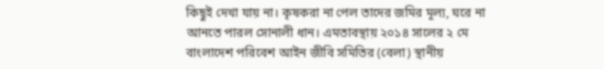কিছুই দেখা যায় না। কৃষকরা না পেল তাদের জমির মূল্য, ঘরে না আনতে পারল সোনালী ধান। এমতাবস্থায় ২০১৪ সালের ২ মে বাংলাদেশ পরিবেশ আইন জীবি সমিতির (বেলা) স্থানীয়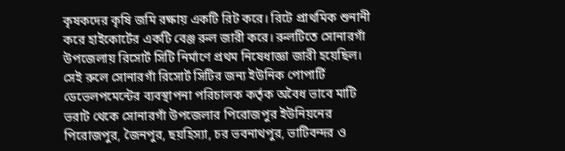কৃষকদের কৃষি জমি রক্ষায় একটি রিট করে। রিটে প্রাথমিক শুনানী করে হাইকোর্টের একটি বেঞ্জ রুল জারী করে। রুলটিতে সোনারগাঁ উপজেলায় রিসোর্ট সিটি নির্মাণে প্রথম নিষেধাজ্ঞা জারী হয়েছিল। সেই রুলে সোনারগাঁ রিসোর্ট সিটির জন্য ইউনিক পোপার্টি ডেভেলপমেন্টের ব্যবস্থাপনা পরিচালক কর্তৃক অবৈধ ভাবে মাটি ভরাট থেকে সোনারগাঁ উপজেলার পিরোজপুর ইউনিয়নের পিরোজপুর, জৈনপুর, ছয়হিস্যা, চর ভবনাথপুর, ভাটিবন্দর ও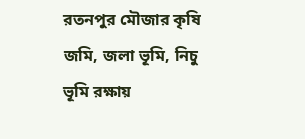রতনপুর মৌজার কৃষি জমি, জলা ভূমি, নিচু ভূমি রক্ষায়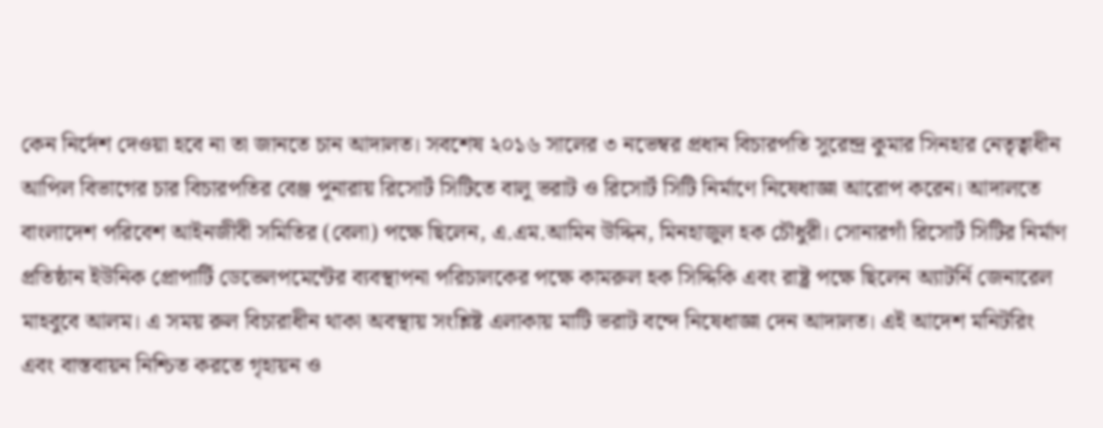কেন নির্দেশ দেওয়া হবে না তা জানতে চান আদালত। সবশেষ ২০১৬ সালের ৩ নভেম্বর প্রধান বিচারপতি সুরেন্দ্র কুমার সিনহার নেতৃত্বাধীন আপিল বিভাগের চার বিচারপতির বেঞ্জ পুনারায় রিসোর্ট সিটিতে বালু ভরাট ও রিসোর্ট সিটি নির্মাণে নিষেধাজ্ঞা আরোপ করেন। আদালতে বাংলাদেশ পরিবেশ আইনজীবী সমিতির (বেলা) পক্ষে ছিলেন, এ.এম.আমিন উদ্দিন, মিনহাজুল হক চৌধুরী। সোনারগাঁ রিসোর্ট সিটির নির্মাণ প্রতিষ্ঠান ইউনিক প্রোপার্টি ডেভেলপমেন্টের ব্যবস্থাপনা পরিচালকের পক্ষে কামরুল হক সিদ্দিকি এবং রাষ্ট্র পক্ষে ছিলেন অ্যাটর্নি জেনারেল মাহবুবে আলম। এ সময় রুল বিচারাধীন থাকা অবস্থায় সংশ্লিষ্ট এলাকায় মাটি ভরাট বন্দে নিষেধাজ্ঞা দেন আদালত। এই আদেশ মনিটরিং এবং বাস্তবায়ন নিশ্চিত করতে গৃহায়ন ও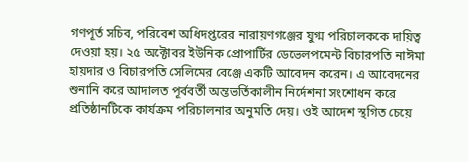গণপূর্ত সচিব, পরিবেশ অধিদপ্তরের নারায়ণগঞ্জের যুগ্ম পরিচালককে দায়িত্ব দেওয়া হয়। ২৫ অক্টোবর ইউনিক প্রোপার্টির ডেভেলপমেন্ট বিচারপতি নাঈমা হায়দার ও বিচারপতি সেলিমের বেঞ্জে একটি আবেদন করেন। এ আবেদনের শুনানি করে আদালত পূর্ববর্তী অন্তভর্তিকালীন নির্দেশনা সংশোধন করে প্রতিষ্ঠানটিকে কার্যক্রম পরিচালনার অনুমতি দেয়। ওই আদেশ স্থগিত চেয়ে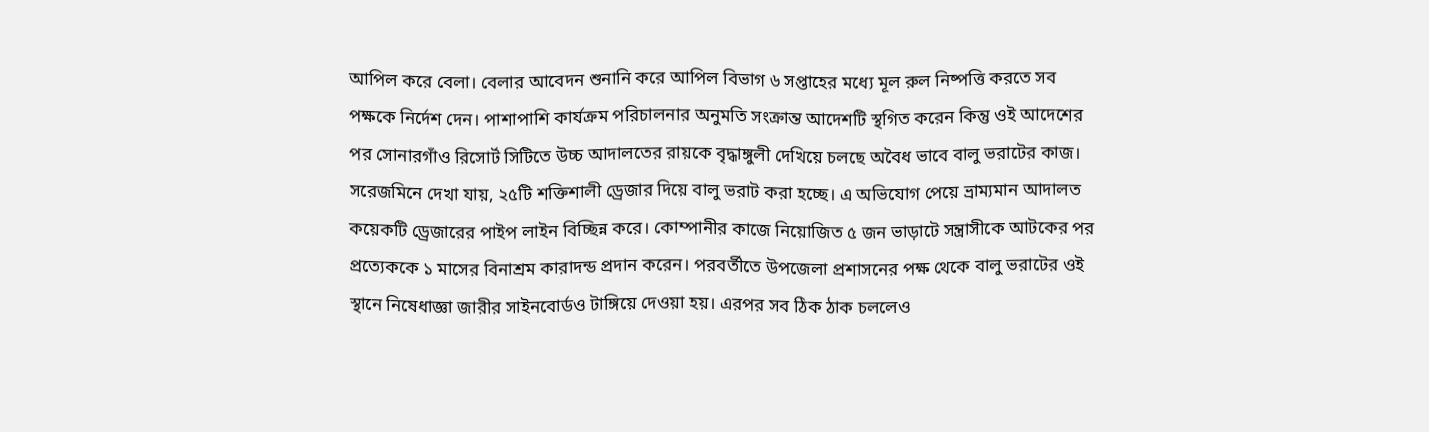আপিল করে বেলা। বেলার আবেদন শুনানি করে আপিল বিভাগ ৬ সপ্তাহের মধ্যে মূল রুল নিষ্পত্তি করতে সব পক্ষকে নির্দেশ দেন। পাশাপাশি কার্যক্রম পরিচালনার অনুমতি সংক্রান্ত আদেশটি স্থগিত করেন কিন্তু ওই আদেশের পর সোনারগাঁও রিসোর্ট সিটিতে উচ্চ আদালতের রায়কে বৃদ্ধাঙ্গুলী দেখিয়ে চলছে অবৈধ ভাবে বালু ভরাটের কাজ। সরেজমিনে দেখা যায়, ২৫টি শক্তিশালী ড্রেজার দিয়ে বালু ভরাট করা হচ্ছে। এ অভিযোগ পেয়ে ভ্রাম্যমান আদালত কয়েকটি ড্রেজারের পাইপ লাইন বিচ্ছিন্ন করে। কোম্পানীর কাজে নিয়োজিত ৫ জন ভাড়াটে সন্ত্রাসীকে আটকের পর প্রত্যেককে ১ মাসের বিনাশ্রম কারাদন্ড প্রদান করেন। পরবর্তীতে উপজেলা প্রশাসনের পক্ষ থেকে বালু ভরাটের ওই স্থানে নিষেধাজ্ঞা জারীর সাইনবোর্ডও টাঙ্গিয়ে দেওয়া হয়। এরপর সব ঠিক ঠাক চললেও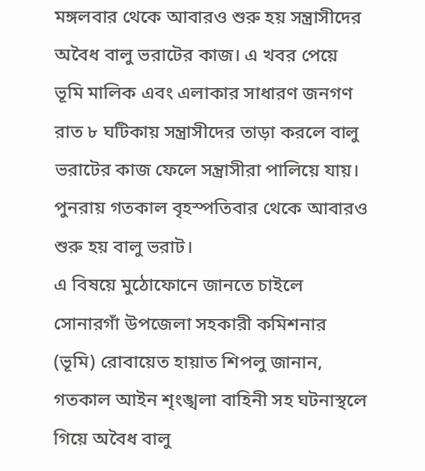মঙ্গলবার থেকে আবারও শুরু হয় সন্ত্রাসীদের অবৈধ বালু ভরাটের কাজ। এ খবর পেয়ে ভূমি মালিক এবং এলাকার সাধারণ জনগণ রাত ৮ ঘটিকায় সন্ত্রাসীদের তাড়া করলে বালু ভরাটের কাজ ফেলে সন্ত্রাসীরা পালিয়ে যায়। পুনরায় গতকাল বৃহস্পতিবার থেকে আবারও শুরু হয় বালু ভরাট।
এ বিষয়ে মুঠোফোনে জানতে চাইলে সোনারগাঁ উপজেলা সহকারী কমিশনার (ভূমি) রোবায়েত হায়াত শিপলু জানান, গতকাল আইন শৃংঙ্খলা বাহিনী সহ ঘটনাস্থলে গিয়ে অবৈধ বালু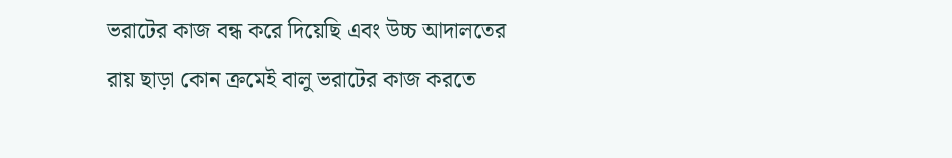ভরাটের কাজ বন্ধ করে দিয়েছি এবং উচ্চ আদালতের রায় ছাড়া কোন ক্রমেই বালু ভরাটের কাজ করতে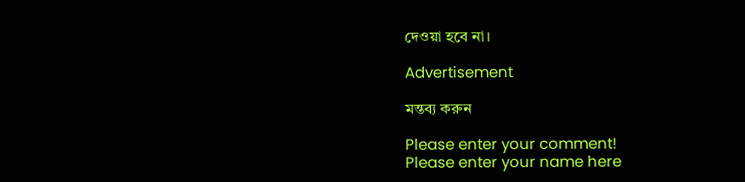দেওয়া হবে না।

Advertisement

মন্তব্য করুন

Please enter your comment!
Please enter your name here